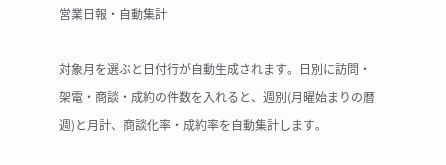営業日報・自動集計

対象月を選ぶと日付行が自動生成されます。日別に訪問・架電・商談・成約の件数を入れると、週別(月曜始まりの暦週)と月計、商談化率・成約率を自動集計します。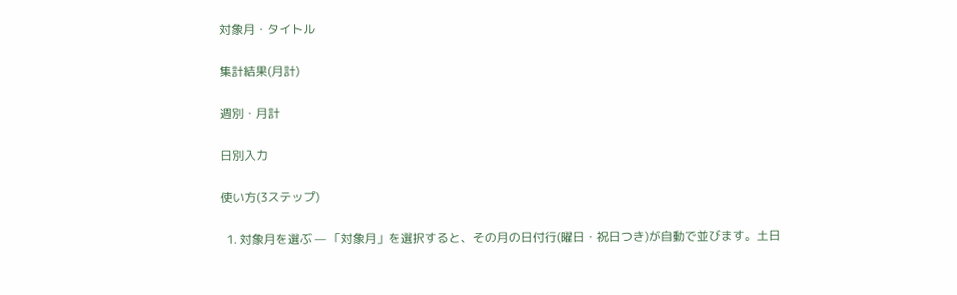対象月・タイトル

集計結果(月計)

週別・月計

日別入力

使い方(3ステップ)

  1. 対象月を選ぶ — 「対象月」を選択すると、その月の日付行(曜日・祝日つき)が自動で並びます。土日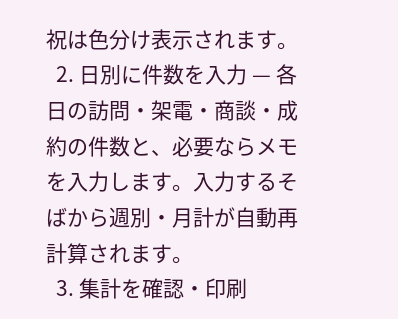祝は色分け表示されます。
  2. 日別に件数を入力 — 各日の訪問・架電・商談・成約の件数と、必要ならメモを入力します。入力するそばから週別・月計が自動再計算されます。
  3. 集計を確認・印刷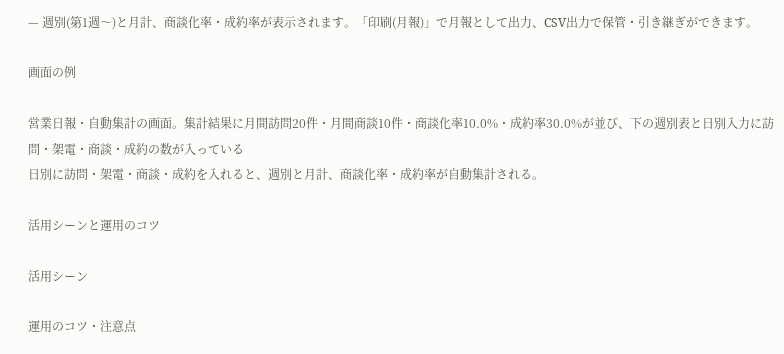— 週別(第1週〜)と月計、商談化率・成約率が表示されます。「印刷(月報)」で月報として出力、CSV出力で保管・引き継ぎができます。

画面の例

営業日報・自動集計の画面。集計結果に月間訪問20件・月間商談10件・商談化率10.0%・成約率30.0%が並び、下の週別表と日別入力に訪問・架電・商談・成約の数が入っている
日別に訪問・架電・商談・成約を入れると、週別と月計、商談化率・成約率が自動集計される。

活用シーンと運用のコツ

活用シーン

運用のコツ・注意点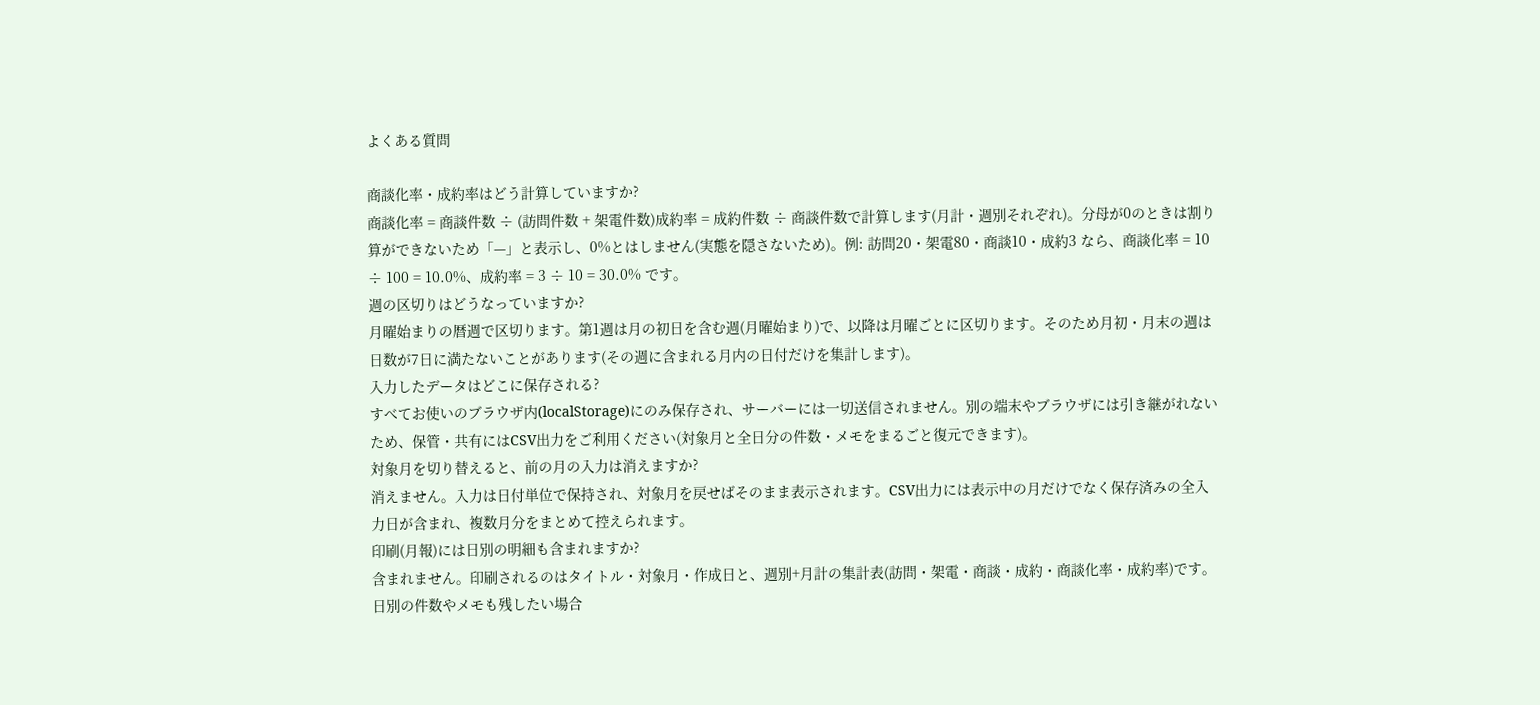よくある質問

商談化率・成約率はどう計算していますか?
商談化率 = 商談件数 ÷ (訪問件数 + 架電件数)成約率 = 成約件数 ÷ 商談件数で計算します(月計・週別それぞれ)。分母が0のときは割り算ができないため「—」と表示し、0%とはしません(実態を隠さないため)。例: 訪問20・架電80・商談10・成約3 なら、商談化率 = 10 ÷ 100 = 10.0%、成約率 = 3 ÷ 10 = 30.0% です。
週の区切りはどうなっていますか?
月曜始まりの暦週で区切ります。第1週は月の初日を含む週(月曜始まり)で、以降は月曜ごとに区切ります。そのため月初・月末の週は日数が7日に満たないことがあります(その週に含まれる月内の日付だけを集計します)。
入力したデータはどこに保存される?
すべてお使いのブラウザ内(localStorage)にのみ保存され、サーバーには一切送信されません。別の端末やブラウザには引き継がれないため、保管・共有にはCSV出力をご利用ください(対象月と全日分の件数・メモをまるごと復元できます)。
対象月を切り替えると、前の月の入力は消えますか?
消えません。入力は日付単位で保持され、対象月を戻せばそのまま表示されます。CSV出力には表示中の月だけでなく保存済みの全入力日が含まれ、複数月分をまとめて控えられます。
印刷(月報)には日別の明細も含まれますか?
含まれません。印刷されるのはタイトル・対象月・作成日と、週別+月計の集計表(訪問・架電・商談・成約・商談化率・成約率)です。日別の件数やメモも残したい場合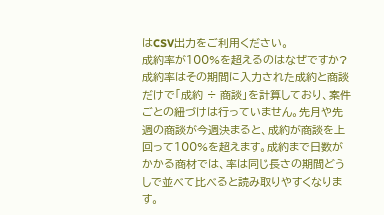はCSV出力をご利用ください。
成約率が100%を超えるのはなぜですか?
成約率はその期間に入力された成約と商談だけで「成約 ÷ 商談」を計算しており、案件ごとの紐づけは行っていません。先月や先週の商談が今週決まると、成約が商談を上回って100%を超えます。成約まで日数がかかる商材では、率は同じ長さの期間どうしで並べて比べると読み取りやすくなります。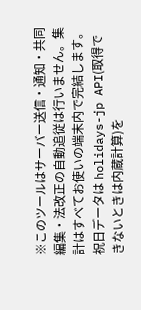※このツールはサーバー送信・通知・共同編集・法改正の自動追従は行いません。集計はすべてお使いの端末内で完結します。祝日データは holidays-jp API(取得できないときは内蔵計算)を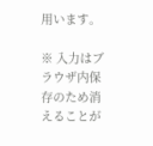用います。

※ 入力はブラウザ内保存のため消えることが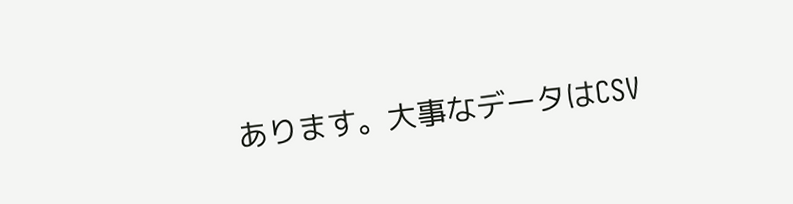あります。大事なデータはCSV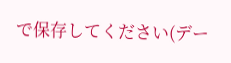で保存してください(デー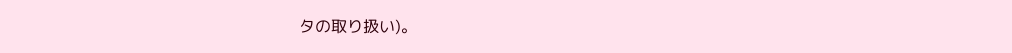タの取り扱い)。